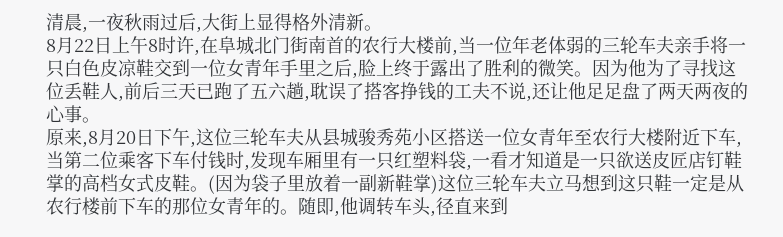清晨,一夜秋雨过后,大街上显得格外清新。
8月22日上午8时许,在阜城北门街南首的农行大楼前,当一位年老体弱的三轮车夫亲手将一只白色皮凉鞋交到一位女青年手里之后,脸上终于露出了胜利的微笑。因为他为了寻找这位丢鞋人,前后三天已跑了五六趟,耽误了搭客挣钱的工夫不说,还让他足足盘了两天两夜的心事。
原来,8月20日下午,这位三轮车夫从县城骏秀苑小区搭送一位女青年至农行大楼附近下车,当第二位乘客下车付钱时,发现车厢里有一只红塑料袋,一看才知道是一只欲送皮匠店钉鞋掌的高档女式皮鞋。(因为袋子里放着一副新鞋掌)这位三轮车夫立马想到这只鞋一定是从农行楼前下车的那位女青年的。随即,他调转车头,径直来到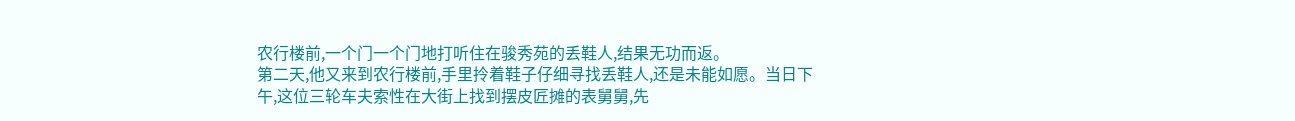农行楼前,一个门一个门地打听住在骏秀苑的丢鞋人,结果无功而返。
第二天,他又来到农行楼前,手里拎着鞋子仔细寻找丢鞋人,还是未能如愿。当日下午,这位三轮车夫索性在大街上找到摆皮匠摊的表舅舅,先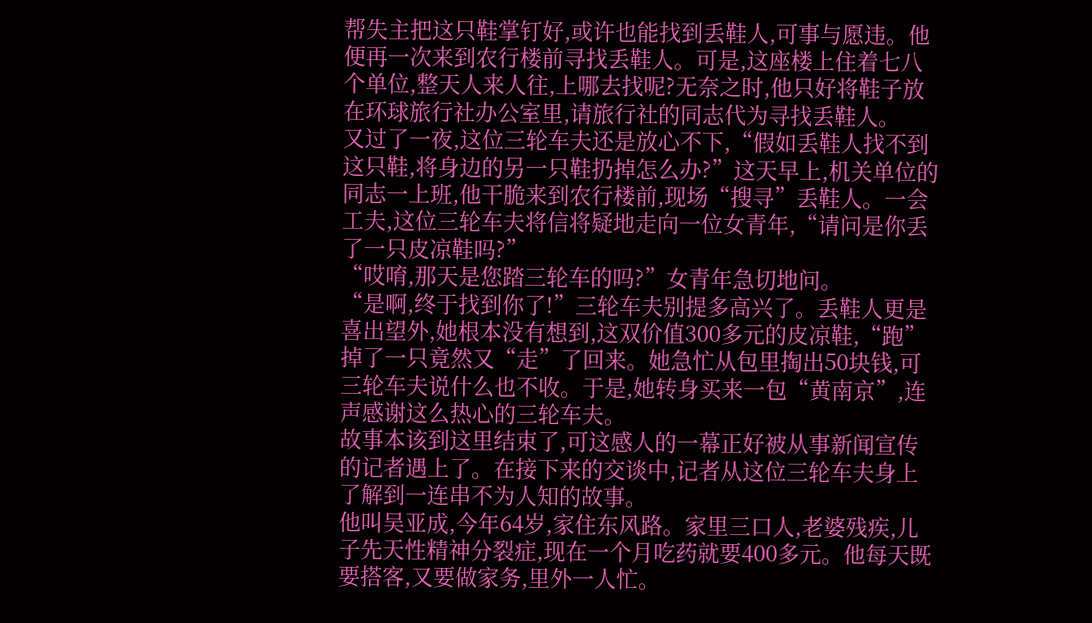帮失主把这只鞋掌钉好,或许也能找到丢鞋人,可事与愿违。他便再一次来到农行楼前寻找丢鞋人。可是,这座楼上住着七八个单位,整天人来人往,上哪去找呢?无奈之时,他只好将鞋子放在环球旅行社办公室里,请旅行社的同志代为寻找丢鞋人。
又过了一夜,这位三轮车夫还是放心不下,“假如丢鞋人找不到这只鞋,将身边的另一只鞋扔掉怎么办?”这天早上,机关单位的同志一上班,他干脆来到农行楼前,现场“搜寻”丢鞋人。一会工夫,这位三轮车夫将信将疑地走向一位女青年,“请问是你丢了一只皮凉鞋吗?”
“哎唷,那天是您踏三轮车的吗?”女青年急切地问。
“是啊,终于找到你了!”三轮车夫别提多高兴了。丢鞋人更是喜出望外,她根本没有想到,这双价值300多元的皮凉鞋,“跑”掉了一只竟然又“走”了回来。她急忙从包里掏出50块钱,可三轮车夫说什么也不收。于是,她转身买来一包“黄南京”,连声感谢这么热心的三轮车夫。
故事本该到这里结束了,可这感人的一幕正好被从事新闻宣传的记者遇上了。在接下来的交谈中,记者从这位三轮车夫身上了解到一连串不为人知的故事。
他叫吴亚成,今年64岁,家住东风路。家里三口人,老婆残疾,儿子先天性精神分裂症,现在一个月吃药就要400多元。他每天既要搭客,又要做家务,里外一人忙。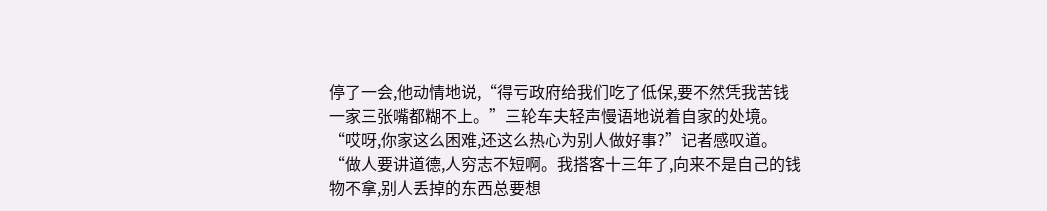停了一会,他动情地说,“得亏政府给我们吃了低保,要不然凭我苦钱一家三张嘴都糊不上。”三轮车夫轻声慢语地说着自家的处境。
“哎呀,你家这么困难,还这么热心为别人做好事?”记者感叹道。
“做人要讲道德,人穷志不短啊。我搭客十三年了,向来不是自己的钱物不拿,别人丢掉的东西总要想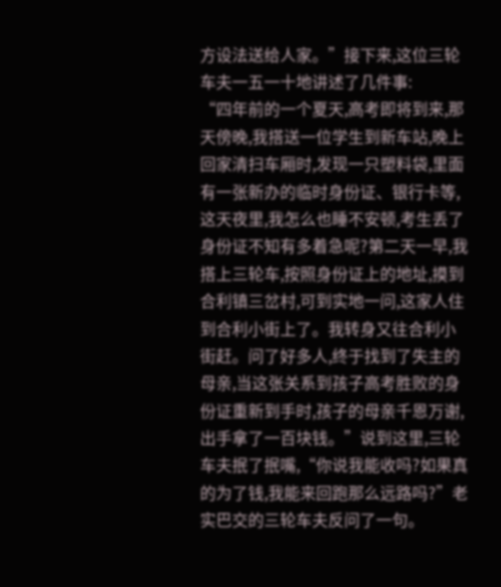方设法送给人家。”接下来,这位三轮车夫一五一十地讲述了几件事:
“四年前的一个夏天,高考即将到来,那天傍晚,我搭送一位学生到新车站,晚上回家清扫车厢时,发现一只塑料袋,里面有一张新办的临时身份证、银行卡等,这天夜里,我怎么也睡不安顿,考生丢了身份证不知有多着急呢?第二天一早,我搭上三轮车,按照身份证上的地址,摸到合利镇三岔村,可到实地一问,这家人住到合利小街上了。我转身又往合利小街赶。问了好多人,终于找到了失主的母亲,当这张关系到孩子高考胜败的身份证重新到手时,孩子的母亲千恩万谢,出手拿了一百块钱。”说到这里,三轮车夫抿了抿嘴,“你说我能收吗?如果真的为了钱,我能来回跑那么远路吗?”老实巴交的三轮车夫反问了一句。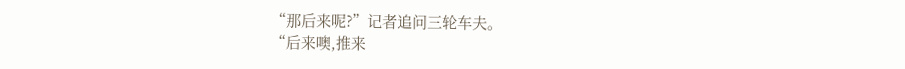“那后来呢?”记者追问三轮车夫。
“后来噢,推来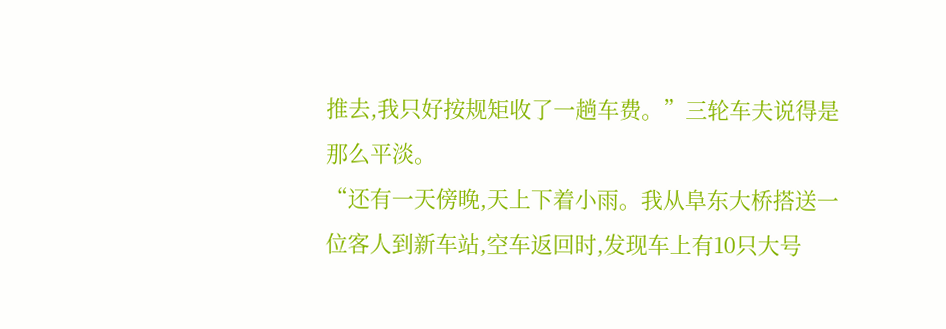推去,我只好按规矩收了一趟车费。”三轮车夫说得是那么平淡。
“还有一天傍晚,天上下着小雨。我从阜东大桥搭送一位客人到新车站,空车返回时,发现车上有10只大号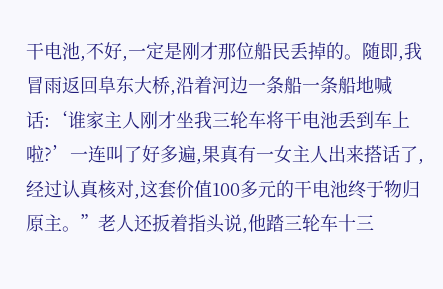干电池,不好,一定是刚才那位船民丢掉的。随即,我冒雨返回阜东大桥,沿着河边一条船一条船地喊话:‘谁家主人刚才坐我三轮车将干电池丢到车上啦?’一连叫了好多遍,果真有一女主人出来搭话了,经过认真核对,这套价值100多元的干电池终于物归原主。”老人还扳着指头说,他踏三轮车十三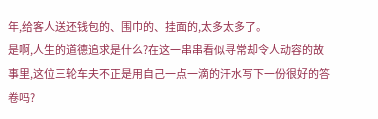年,给客人送还钱包的、围巾的、挂面的,太多太多了。
是啊,人生的道德追求是什么?在这一串串看似寻常却令人动容的故事里,这位三轮车夫不正是用自己一点一滴的汗水写下一份很好的答卷吗?